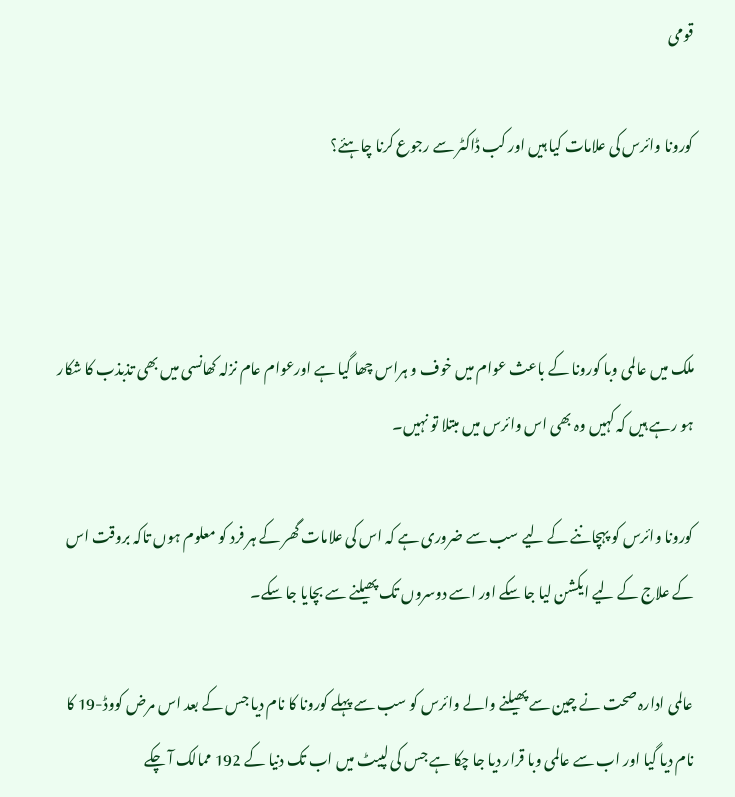قومی

کورونا وائرس کی علامات کیا ہیں اور کب ڈاکٹر سے رجوع کرنا چاہئے؟



ملک میں عالمی وبا کورونا کے باعث عوام میں خوف و ہراس چھا گیا ہے اورعوام عام نزلہ کھانسی میں بھی تذبذب کا شکار ہو رہے ہیں کہ کہیں وہ بھی اس وائرس میں مبتلا تو نہیں۔

کورونا وائرس کو پہچاننے کے لیے سب سے ضروری ہے کہ اس کی علامات گھر کے ہر فرد کو معلوم ہوں تاکہ بروقت اس کے علاج کے لیے ایکشن لیا جا سکے اور اسے دوسروں تک پھیلنے سے بچایا جا سکے۔

عالمی ادارہ صحت نے چین سے پھیلنے والے وائرس کو سب سے پہلے کورونا کا نام دیا جس کے بعد اس مرض کووڈ-19 کا نام دیا گیا اور اب سے عالمی وبا قرار دیا جا چکا ہے جس کی لپیٹ میں اب تک دنیا کے 192 ممالک آ چکے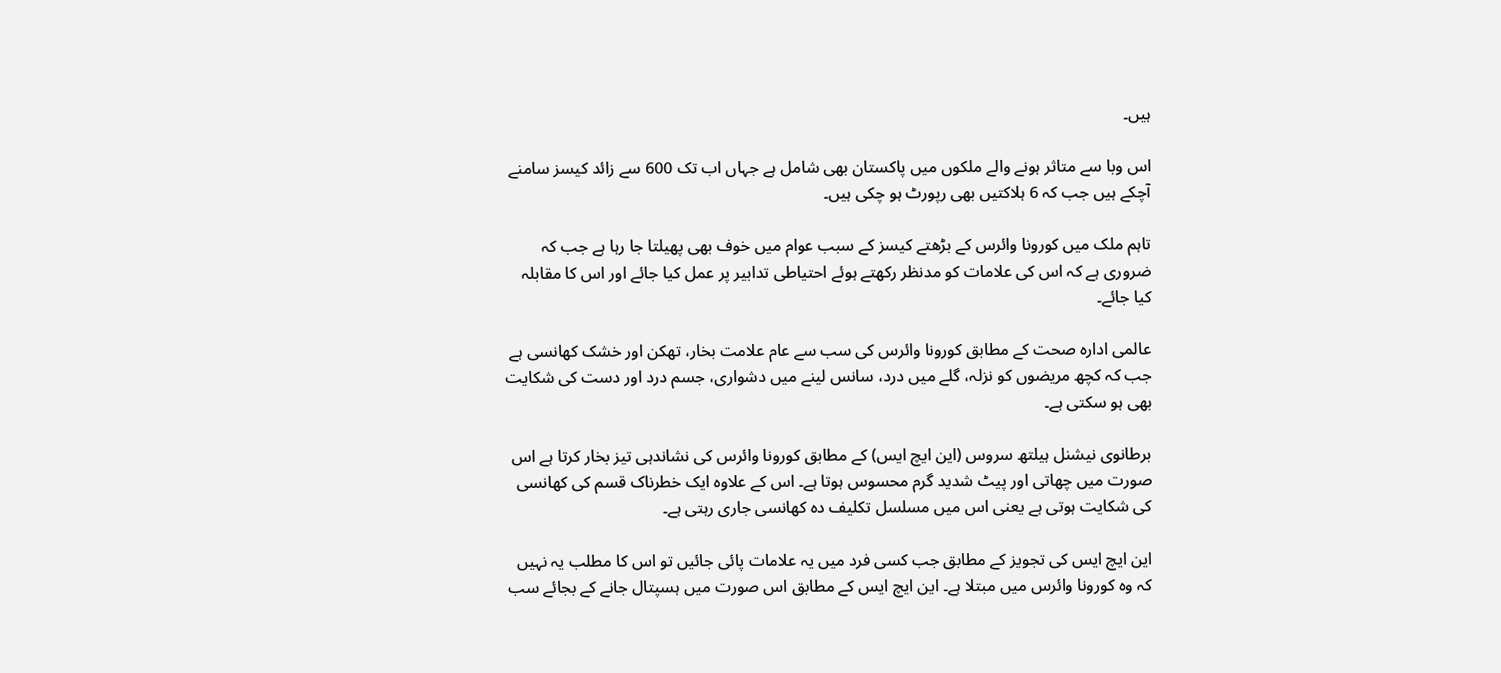ہیں۔

اس وبا سے متاثر ہونے والے ملکوں میں پاکستان بھی شامل ہے جہاں اب تک 600 سے زائد کیسز سامنے آچکے ہیں جب کہ 6 ہلاکتیں بھی رپورٹ ہو چکی ہیں۔

تاہم ملک میں کورونا وائرس کے بڑھتے کیسز کے سبب عوام میں خوف بھی پھیلتا جا رہا ہے جب کہ ضروری ہے کہ اس کی علامات کو مدنظر رکھتے ہوئے احتیاطی تدابیر پر عمل کیا جائے اور اس کا مقابلہ کیا جائے۔

عالمی ادارہ صحت کے مطابق کورونا وائرس کی سب سے عام علامت بخار، تھکن اور خشک کھانسی ہے جب کہ کچھ مریضوں کو نزلہ، گلے میں درد، سانس لینے میں دشواری، جسم درد اور دست کی شکایت بھی ہو سکتی ہے۔

برطانوی نیشنل ہیلتھ سروس (این ایچ ایس) کے مطابق کورونا وائرس کی نشاندہی تیز بخار کرتا ہے اس صورت میں چھاتی اور پیٹ شدید گرم محسوس ہوتا ہے۔ اس کے علاوہ ایک خطرناک قسم کی کھانسی کی شکایت ہوتی ہے یعنی اس میں مسلسل تکلیف دہ کھانسی جاری رہتی ہے۔

این ایچ ایس کی تجویز کے مطابق جب کسی فرد میں یہ علامات پائی جائیں تو اس کا مطلب یہ نہیں کہ وہ کورونا وائرس میں مبتلا ہے۔ این ایچ ایس کے مطابق اس صورت میں ہسپتال جانے کے بجائے سب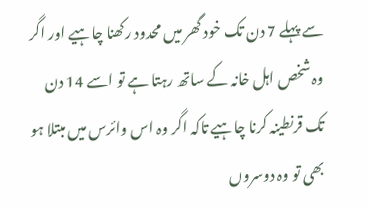سے پہلے 7 دن تک خود گھر میں محدود رکھنا چاہیے اور اگر وہ شخص اہل خانہ کے ساتھ رہتا ہے تو اسے 14 دن تک قرنطینہ کرنا چاہیے تاکہ اگر وہ اس وائرس میں مبتلا ہو بھی تو وہ دوسروں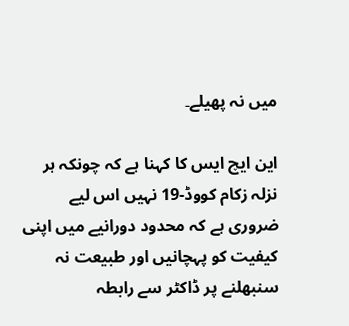میں نہ پھیلے۔

این ایچ ایس کا کہنا ہے کہ چونکہ ہر نزلہ زکام کووڈ-19 نہیں اس لیے ضروری ہے کہ محدود دورانیے میں اپنی کیفیت کو پہچانیں اور طبیعت نہ سنبھلنے پر ڈاکٹر سے رابطہ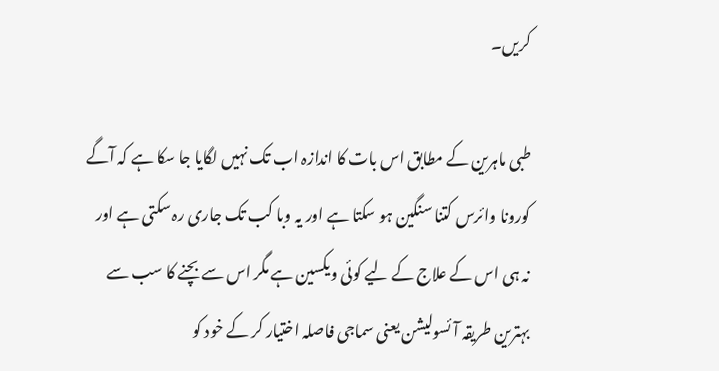کریں۔

طبی ماہرین کے مطابق اس بات کا اندازہ اب تک نہیں لگایا جا سکا ہے کہ آگے کورونا وائرس کتنا سنگین ہو سکتا ہے اور یہ وبا کب تک جاری رہ سکتی ہے اور نہ ہی اس کے علاج کے لیے کوئی ویکسین ہے مگر اس سے بچنے کا سب سے بہترین طریقہ آئسولیشن یعنی سماجی فاصلہ اختیار کر کے خود کو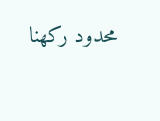محدود رکھنا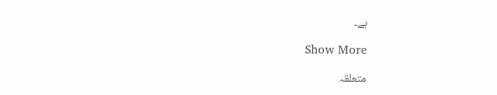ہے۔

Show More

متعلقہ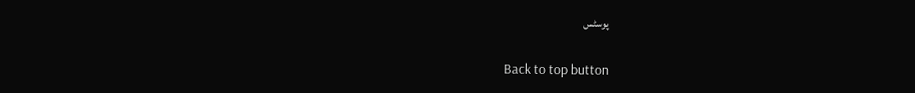پوسٹس

Back to top button